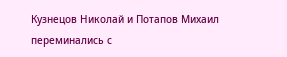Кузнецов Николай и Потапов Михаил переминались с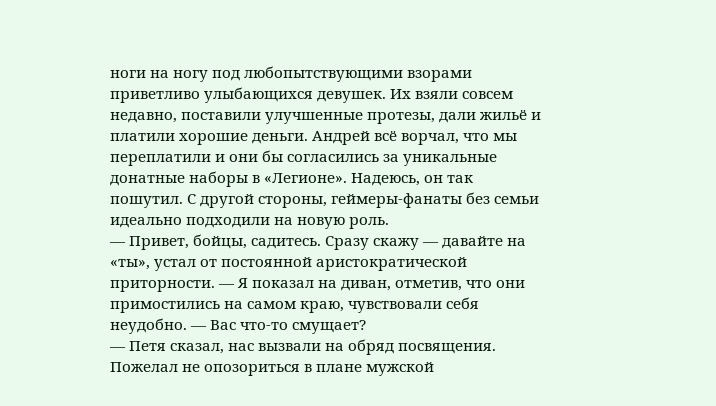ноги на ногу под любопытствующими взорами приветливо улыбающихся девушек. Их взяли совсем недавно, поставили улучшенные протезы, дали жильё и платили хорошие деньги. Андрей всё ворчал, что мы переплатили и они бы согласились за уникальные донатные наборы в «Легионе». Надеюсь, он так пошутил. С другой стороны, геймеры-фанаты без семьи идеально подходили на новую роль.
— Привет, бойцы, садитесь. Сразу скажу — давайте на «ты», устал от постоянной аристократической приторности. — Я показал на диван, отметив, что они примостились на самом краю, чувствовали себя неудобно. — Вас что-то смущает?
— Петя сказал, нас вызвали на обряд посвящения. Пожелал не опозориться в плане мужской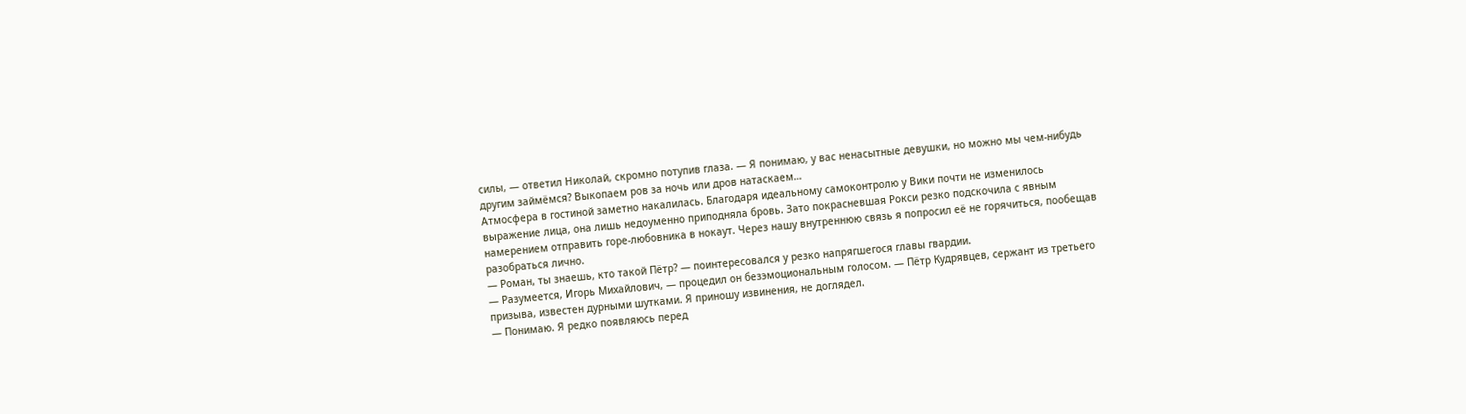силы, — ответил Николай, скромно потупив глаза. — Я понимаю, у вас ненасытные девушки, но можно мы чем-нибудь другим займёмся? Выкопаем ров за ночь или дров натаскаем…
Атмосфера в гостиной заметно накалилась. Благодаря идеальному самоконтролю у Вики почти не изменилось выражение лица, она лишь недоуменно приподняла бровь. Зато покрасневшая Рокси резко подскочила с явным намерением отправить горе-любовника в нокаут. Через нашу внутреннюю связь я попросил её не горячиться, пообещав разобраться лично.
— Роман, ты знаешь, кто такой Пётр? — поинтересовался у резко напрягшегося главы гвардии.
— Разумеется, Игорь Михайлович, — процедил он безэмоциональным голосом. — Пётр Кудрявцев, сержант из третьего призыва, известен дурными шутками. Я приношу извинения, не доглядел.
— Понимаю. Я редко появляюсь перед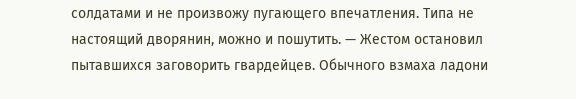солдатами и не произвожу пугающего впечатления. Типа не настоящий дворянин, можно и пошутить. — Жестом остановил пытавшихся заговорить гвардейцев. Обычного взмаха ладони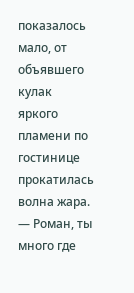показалось мало, от объявшего кулак яркого пламени по гостинице прокатилась волна жара. — Роман, ты много где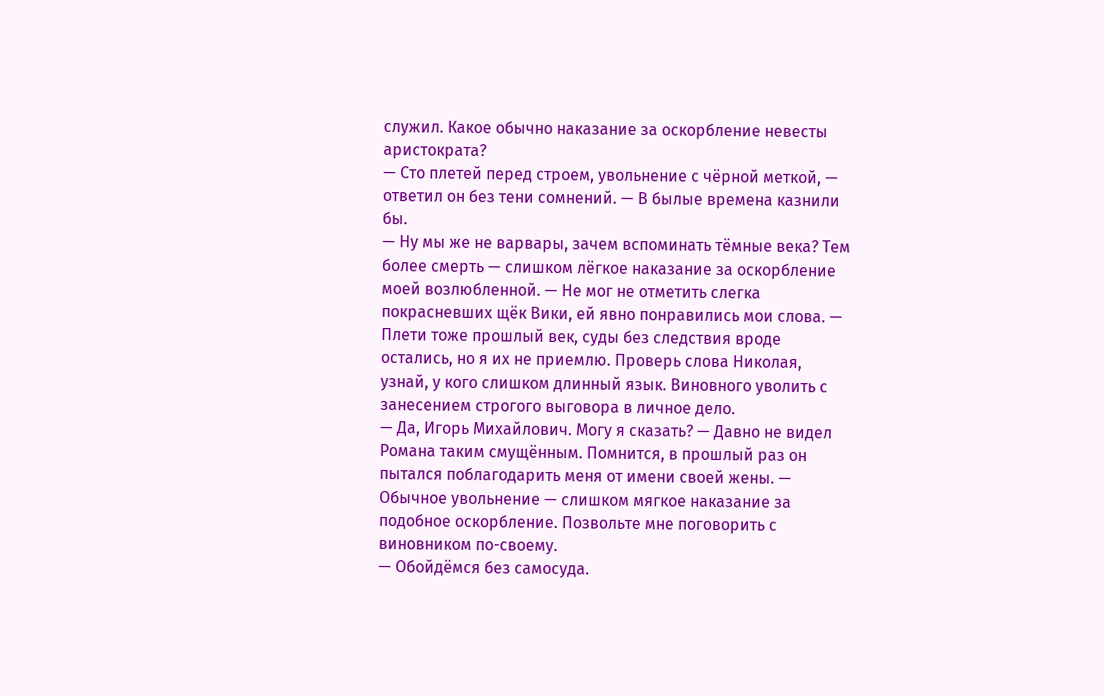служил. Какое обычно наказание за оскорбление невесты аристократа?
— Сто плетей перед строем, увольнение с чёрной меткой, — ответил он без тени сомнений. — В былые времена казнили бы.
— Ну мы же не варвары, зачем вспоминать тёмные века? Тем более смерть — слишком лёгкое наказание за оскорбление моей возлюбленной. — Не мог не отметить слегка покрасневших щёк Вики, ей явно понравились мои слова. — Плети тоже прошлый век, суды без следствия вроде остались, но я их не приемлю. Проверь слова Николая, узнай, у кого слишком длинный язык. Виновного уволить с занесением строгого выговора в личное дело.
— Да, Игорь Михайлович. Могу я сказать? — Давно не видел Романа таким смущённым. Помнится, в прошлый раз он пытался поблагодарить меня от имени своей жены. — Обычное увольнение — слишком мягкое наказание за подобное оскорбление. Позвольте мне поговорить с виновником по-своему.
— Обойдёмся без самосуда.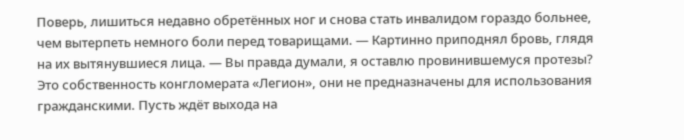Поверь, лишиться недавно обретённых ног и снова стать инвалидом гораздо больнее, чем вытерпеть немного боли перед товарищами. — Картинно приподнял бровь, глядя на их вытянувшиеся лица. — Вы правда думали, я оставлю провинившемуся протезы? Это собственность конгломерата «Легион», они не предназначены для использования гражданскими. Пусть ждёт выхода на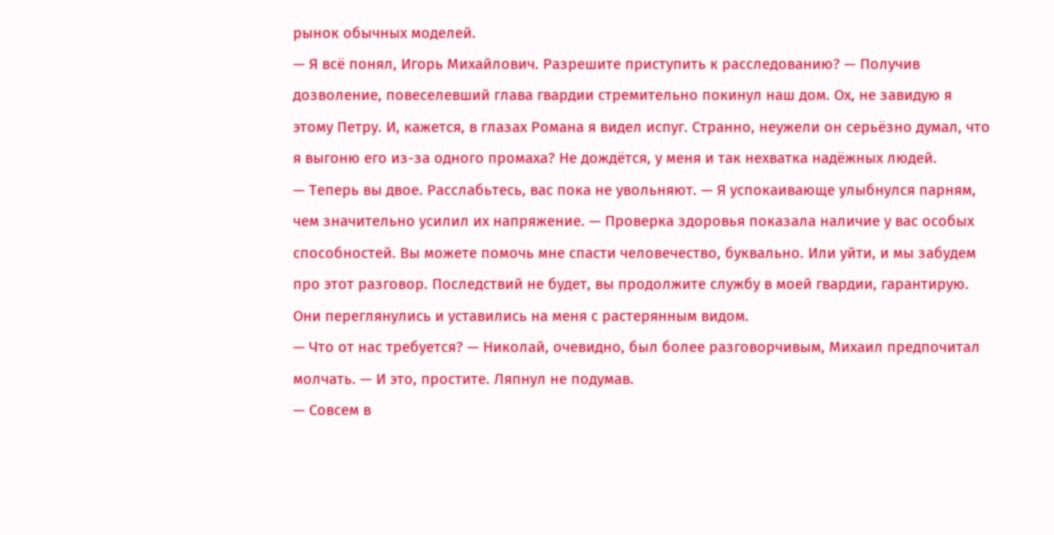рынок обычных моделей.
— Я всё понял, Игорь Михайлович. Разрешите приступить к расследованию? — Получив дозволение, повеселевший глава гвардии стремительно покинул наш дом. Ох, не завидую я этому Петру. И, кажется, в глазах Романа я видел испуг. Странно, неужели он серьёзно думал, что я выгоню его из-за одного промаха? Не дождётся, у меня и так нехватка надёжных людей.
— Теперь вы двое. Расслабьтесь, вас пока не увольняют. — Я успокаивающе улыбнулся парням, чем значительно усилил их напряжение. — Проверка здоровья показала наличие у вас особых способностей. Вы можете помочь мне спасти человечество, буквально. Или уйти, и мы забудем про этот разговор. Последствий не будет, вы продолжите службу в моей гвардии, гарантирую.
Они переглянулись и уставились на меня с растерянным видом.
— Что от нас требуется? — Николай, очевидно, был более разговорчивым, Михаил предпочитал молчать. — И это, простите. Ляпнул не подумав.
— Совсем в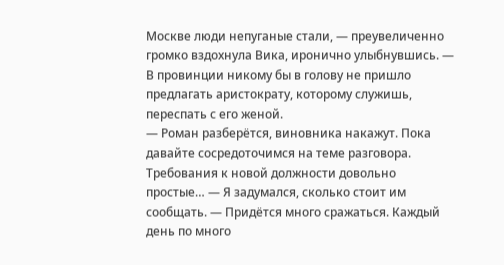Москве люди непуганые стали, — преувеличенно громко вздохнула Вика, иронично улыбнувшись. — В провинции никому бы в голову не пришло предлагать аристократу, которому служишь, переспать с его женой.
— Роман разберётся, виновника накажут. Пока давайте сосредоточимся на теме разговора. Требования к новой должности довольно простые… — Я задумался, сколько стоит им сообщать. — Придётся много сражаться. Каждый день по много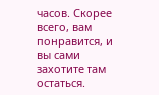часов. Скорее всего, вам понравится, и вы сами захотите там остаться.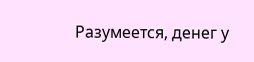Разумеется, денег у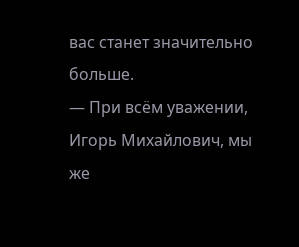вас станет значительно больше.
— При всём уважении, Игорь Михайлович, мы же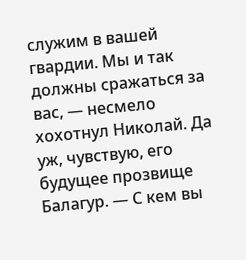служим в вашей гвардии. Мы и так должны сражаться за вас, — несмело хохотнул Николай. Да уж, чувствую, его будущее прозвище Балагур. — С кем вы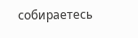собираетесь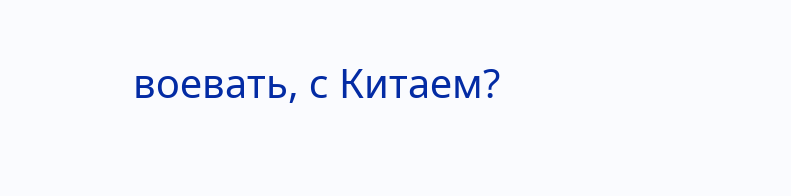воевать, с Китаем?